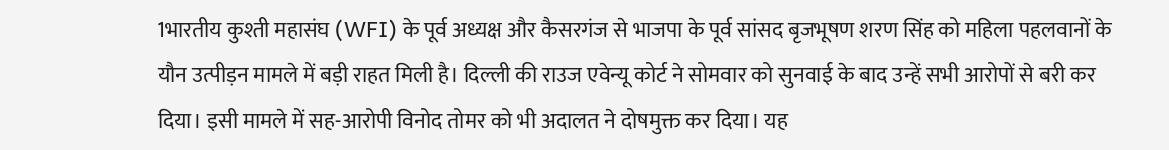1भारतीय कुश्ती महासंघ (WFI) के पूर्व अध्यक्ष और कैसरगंज से भाजपा के पूर्व सांसद बृजभूषण शरण सिंह को महिला पहलवानों के यौन उत्पीड़न मामले में बड़ी राहत मिली है। दिल्ली की राउज एवेन्यू कोर्ट ने सोमवार को सुनवाई के बाद उन्हें सभी आरोपों से बरी कर दिया। इसी मामले में सह-आरोपी विनोद तोमर को भी अदालत ने दोषमुक्त कर दिया। यह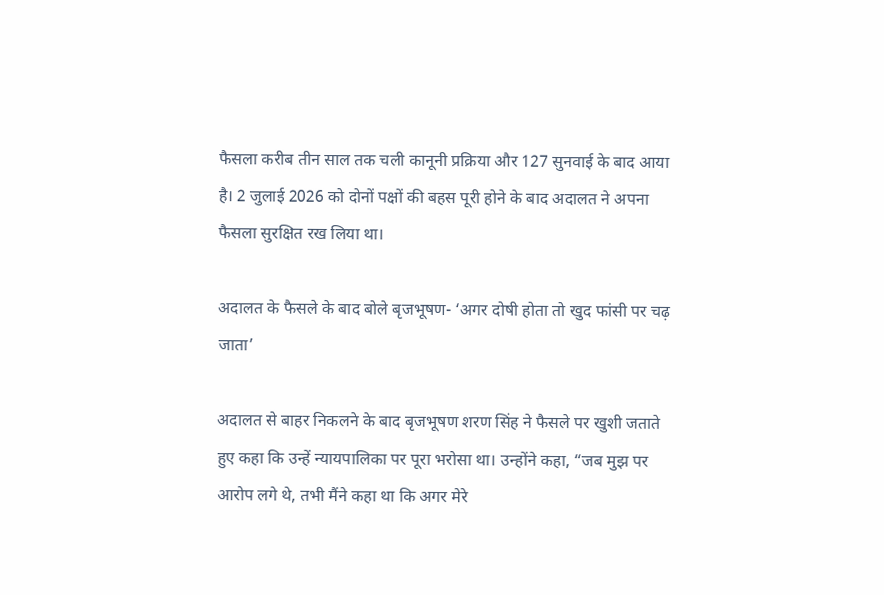फैसला करीब तीन साल तक चली कानूनी प्रक्रिया और 127 सुनवाई के बाद आया है। 2 जुलाई 2026 को दोनों पक्षों की बहस पूरी होने के बाद अदालत ने अपना फैसला सुरक्षित रख लिया था।

अदालत के फैसले के बाद बोले बृजभूषण- ‘अगर दोषी होता तो खुद फांसी पर चढ़ जाता’

अदालत से बाहर निकलने के बाद बृजभूषण शरण सिंह ने फैसले पर खुशी जताते हुए कहा कि उन्हें न्यायपालिका पर पूरा भरोसा था। उन्होंने कहा, “जब मुझ पर आरोप लगे थे, तभी मैंने कहा था कि अगर मेरे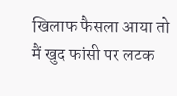खिलाफ फैसला आया तो मैं खुद फांसी पर लटक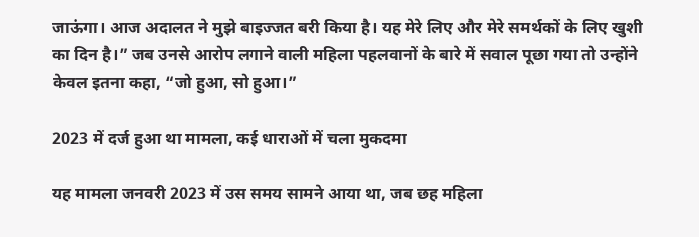जाऊंगा। आज अदालत ने मुझे बाइज्जत बरी किया है। यह मेरे लिए और मेरे समर्थकों के लिए खुशी का दिन है।” जब उनसे आरोप लगाने वाली महिला पहलवानों के बारे में सवाल पूछा गया तो उन्होंने केवल इतना कहा, “जो हुआ, सो हुआ।”

2023 में दर्ज हुआ था मामला, कई धाराओं में चला मुकदमा

यह मामला जनवरी 2023 में उस समय सामने आया था, जब छह महिला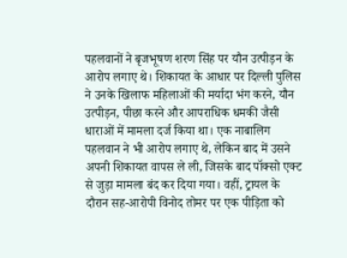पहलवानों ने बृजभूषण शरण सिंह पर यौन उत्पीड़न के आरोप लगाए थे। शिकायत के आधार पर दिल्ली पुलिस ने उनके खिलाफ महिलाओं की मर्यादा भंग करने, यौन उत्पीड़न, पीछा करने और आपराधिक धमकी जैसी धाराओं में मामला दर्ज किया था। एक नाबालिग पहलवान ने भी आरोप लगाए थे, लेकिन बाद में उसने अपनी शिकायत वापस ले ली, जिसके बाद पॉक्सो एक्ट से जुड़ा मामला बंद कर दिया गया। वहीं, ट्रायल के दौरान सह-आरोपी विनोद तोमर पर एक पीड़िता को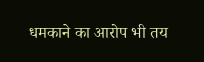धमकाने का आरोप भी तय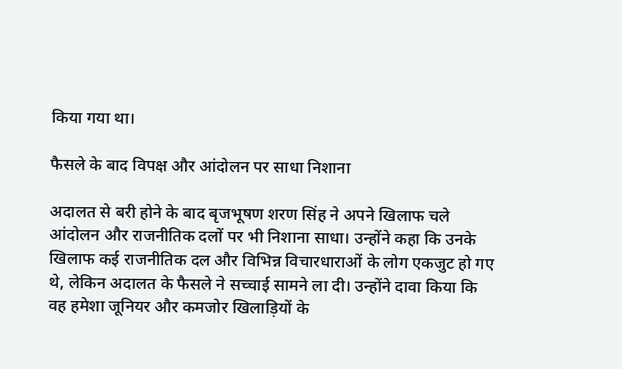किया गया था।

फैसले के बाद विपक्ष और आंदोलन पर साधा निशाना

अदालत से बरी होने के बाद बृजभूषण शरण सिंह ने अपने खिलाफ चले आंदोलन और राजनीतिक दलों पर भी निशाना साधा। उन्होंने कहा कि उनके खिलाफ कई राजनीतिक दल और विभिन्न विचारधाराओं के लोग एकजुट हो गए थे, लेकिन अदालत के फैसले ने सच्चाई सामने ला दी। उन्होंने दावा किया कि वह हमेशा जूनियर और कमजोर खिलाड़ियों के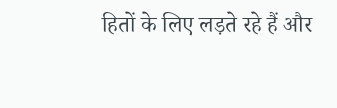हितों के लिए लड़ते रहे हैं और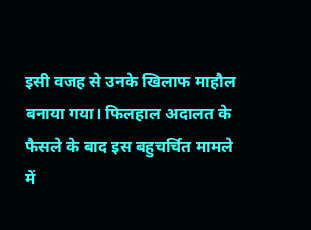इसी वजह से उनके खिलाफ माहौल बनाया गया। फिलहाल अदालत के फैसले के बाद इस बहुचर्चित मामले में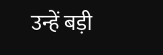उन्हें बड़ी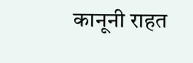कानूनी राहत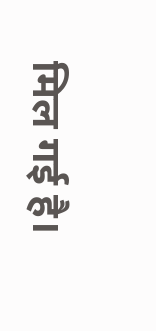मिल गई है।